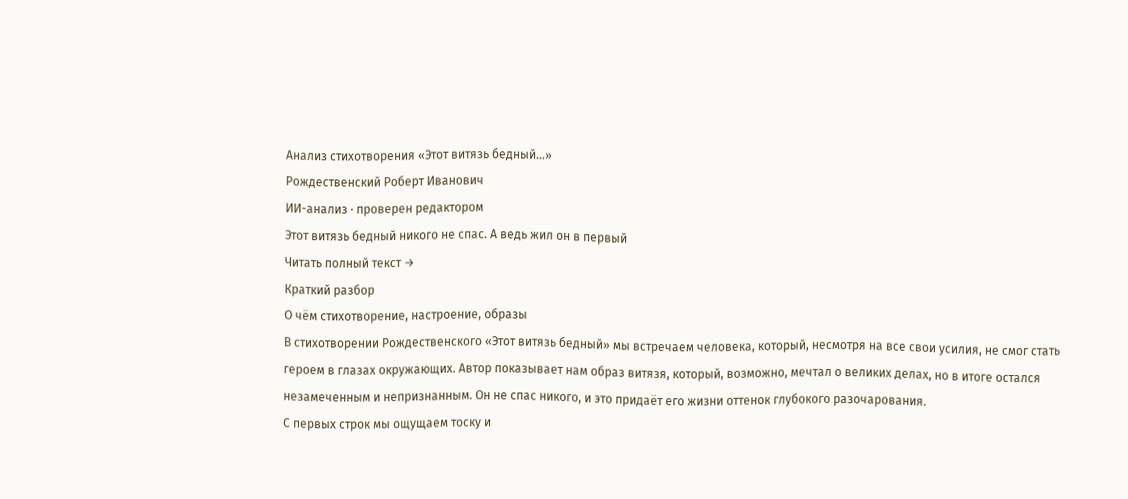Анализ стихотворения «Этот витязь бедный…»
Рождественский Роберт Иванович
ИИ-анализ · проверен редактором
Этот витязь бедный никого не спас. А ведь жил он в первый
Читать полный текст →
Краткий разбор
О чём стихотворение, настроение, образы
В стихотворении Рождественского «Этот витязь бедный» мы встречаем человека, который, несмотря на все свои усилия, не смог стать героем в глазах окружающих. Автор показывает нам образ витязя, который, возможно, мечтал о великих делах, но в итоге остался незамеченным и непризнанным. Он не спас никого, и это придаёт его жизни оттенок глубокого разочарования.
С первых строк мы ощущаем тоску и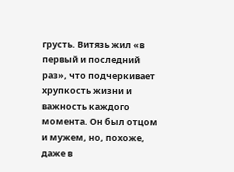грусть. Витязь жил «в первый и последний раз», что подчеркивает хрупкость жизни и важность каждого момента. Он был отцом и мужем, но, похоже, даже в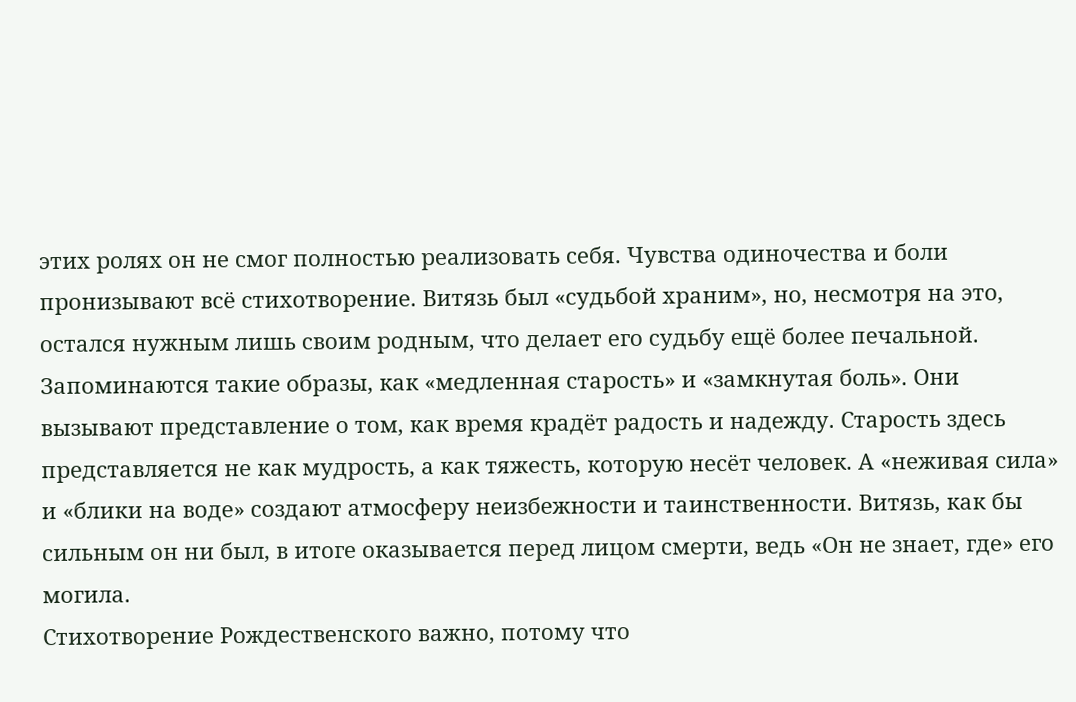этих ролях он не смог полностью реализовать себя. Чувства одиночества и боли пронизывают всё стихотворение. Витязь был «судьбой храним», но, несмотря на это, остался нужным лишь своим родным, что делает его судьбу ещё более печальной.
Запоминаются такие образы, как «медленная старость» и «замкнутая боль». Они вызывают представление о том, как время крадёт радость и надежду. Старость здесь представляется не как мудрость, а как тяжесть, которую несёт человек. А «неживая сила» и «блики на воде» создают атмосферу неизбежности и таинственности. Витязь, как бы сильным он ни был, в итоге оказывается перед лицом смерти, ведь «Он не знает, где» его могила.
Стихотворение Рождественского важно, потому что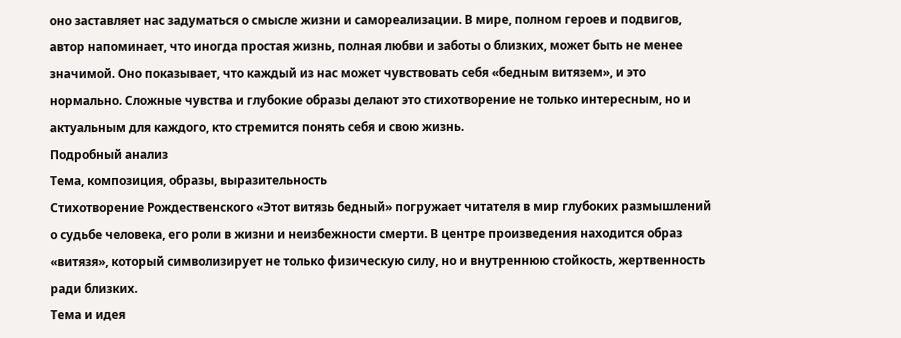оно заставляет нас задуматься о смысле жизни и самореализации. В мире, полном героев и подвигов, автор напоминает, что иногда простая жизнь, полная любви и заботы о близких, может быть не менее значимой. Оно показывает, что каждый из нас может чувствовать себя «бедным витязем», и это нормально. Сложные чувства и глубокие образы делают это стихотворение не только интересным, но и актуальным для каждого, кто стремится понять себя и свою жизнь.
Подробный анализ
Тема, композиция, образы, выразительность
Стихотворение Рождественского «Этот витязь бедный» погружает читателя в мир глубоких размышлений о судьбе человека, его роли в жизни и неизбежности смерти. В центре произведения находится образ «витязя», который символизирует не только физическую силу, но и внутреннюю стойкость, жертвенность ради близких.
Тема и идея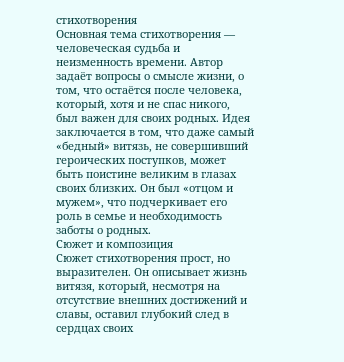стихотворения
Основная тема стихотворения — человеческая судьба и неизменность времени. Автор задаёт вопросы о смысле жизни, о том, что остаётся после человека, который, хотя и не спас никого, был важен для своих родных. Идея заключается в том, что даже самый «бедный» витязь, не совершивший героических поступков, может быть поистине великим в глазах своих близких. Он был «отцом и мужем», что подчеркивает его роль в семье и необходимость заботы о родных.
Сюжет и композиция
Сюжет стихотворения прост, но выразителен. Он описывает жизнь витязя, который, несмотря на отсутствие внешних достижений и славы, оставил глубокий след в сердцах своих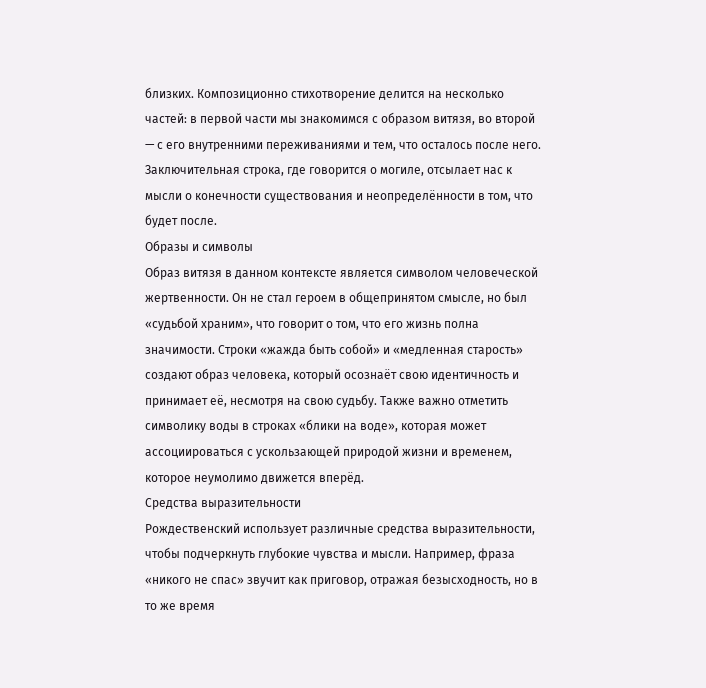близких. Композиционно стихотворение делится на несколько частей: в первой части мы знакомимся с образом витязя, во второй — с его внутренними переживаниями и тем, что осталось после него. Заключительная строка, где говорится о могиле, отсылает нас к мысли о конечности существования и неопределённости в том, что будет после.
Образы и символы
Образ витязя в данном контексте является символом человеческой жертвенности. Он не стал героем в общепринятом смысле, но был «судьбой храним», что говорит о том, что его жизнь полна значимости. Строки «жажда быть собой» и «медленная старость» создают образ человека, который осознаёт свою идентичность и принимает её, несмотря на свою судьбу. Также важно отметить символику воды в строках «блики на воде», которая может ассоциироваться с ускользающей природой жизни и временем, которое неумолимо движется вперёд.
Средства выразительности
Рождественский использует различные средства выразительности, чтобы подчеркнуть глубокие чувства и мысли. Например, фраза «никого не спас» звучит как приговор, отражая безысходность, но в то же время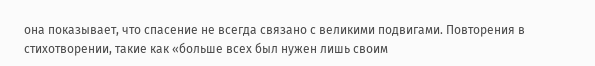она показывает, что спасение не всегда связано с великими подвигами. Повторения в стихотворении, такие как «больше всех был нужен лишь своим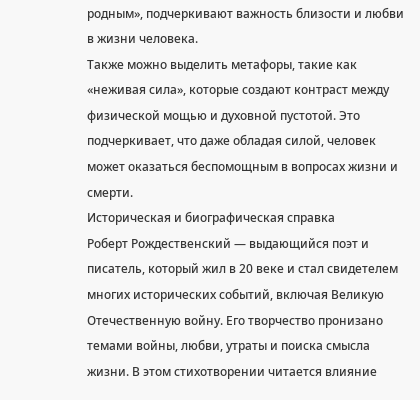родным», подчеркивают важность близости и любви в жизни человека.
Также можно выделить метафоры, такие как «неживая сила», которые создают контраст между физической мощью и духовной пустотой. Это подчеркивает, что даже обладая силой, человек может оказаться беспомощным в вопросах жизни и смерти.
Историческая и биографическая справка
Роберт Рождественский — выдающийся поэт и писатель, который жил в 20 веке и стал свидетелем многих исторических событий, включая Великую Отечественную войну. Его творчество пронизано темами войны, любви, утраты и поиска смысла жизни. В этом стихотворении читается влияние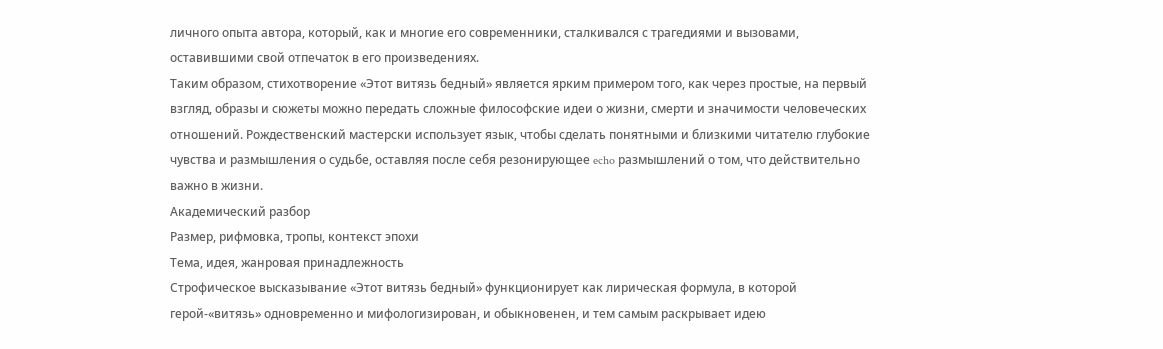личного опыта автора, который, как и многие его современники, сталкивался с трагедиями и вызовами, оставившими свой отпечаток в его произведениях.
Таким образом, стихотворение «Этот витязь бедный» является ярким примером того, как через простые, на первый взгляд, образы и сюжеты можно передать сложные философские идеи о жизни, смерти и значимости человеческих отношений. Рождественский мастерски использует язык, чтобы сделать понятными и близкими читателю глубокие чувства и размышления о судьбе, оставляя после себя резонирующее echo размышлений о том, что действительно важно в жизни.
Академический разбор
Размер, рифмовка, тропы, контекст эпохи
Тема, идея, жанровая принадлежность
Строфическое высказывание «Этот витязь бедный» функционирует как лирическая формула, в которой герой-«витязь» одновременно и мифологизирован, и обыкновенен, и тем самым раскрывает идею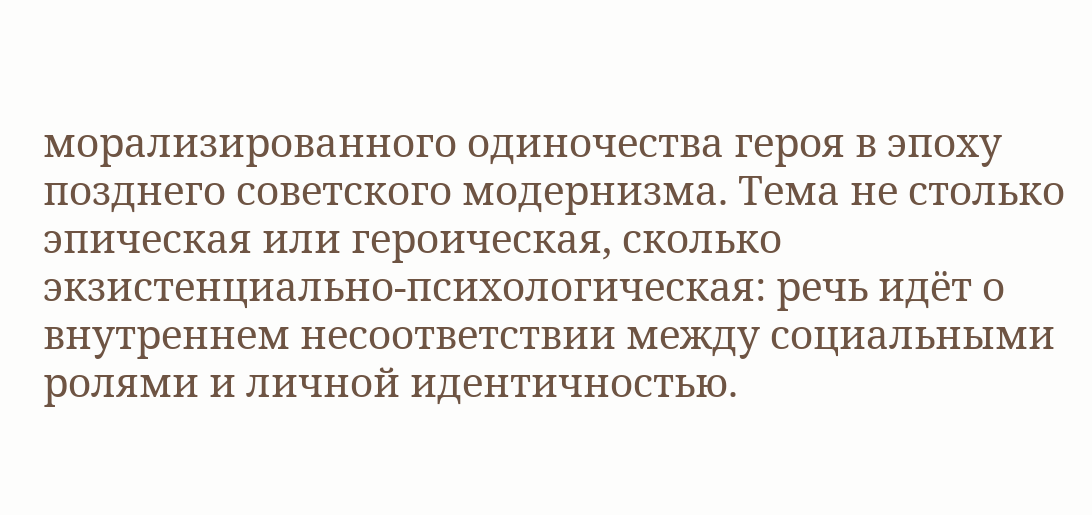морализированного одиночества героя в эпоху позднего советского модернизма. Тема не столько эпическая или героическая, сколько экзистенциально-психологическая: речь идёт о внутреннем несоответствии между социальными ролями и личной идентичностью.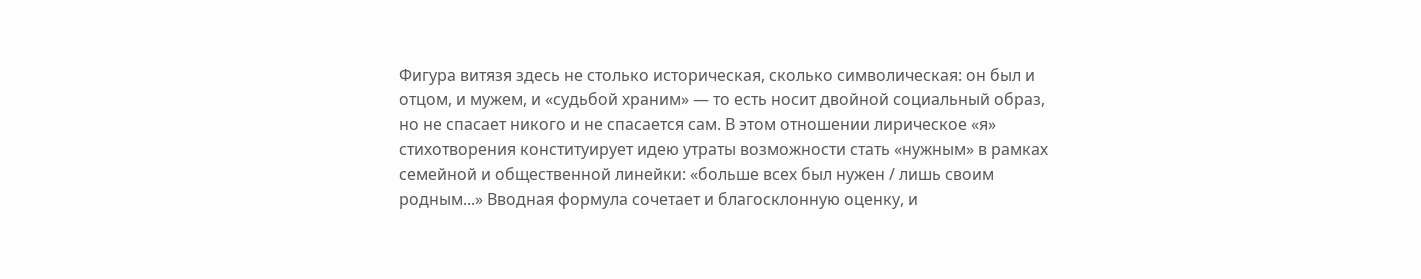Фигура витязя здесь не столько историческая, сколько символическая: он был и отцом, и мужем, и «судьбой храним» — то есть носит двойной социальный образ, но не спасает никого и не спасается сам. В этом отношении лирическое «я» стихотворения конституирует идею утраты возможности стать «нужным» в рамках семейной и общественной линейки: «больше всех был нужен / лишь своим родным...» Вводная формула сочетает и благосклонную оценку, и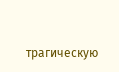трагическую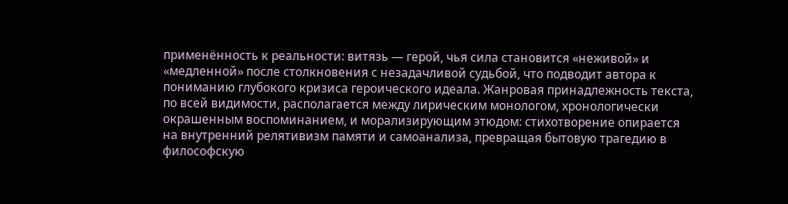применённость к реальности: витязь — герой, чья сила становится «неживой» и «медленной» после столкновения с незадачливой судьбой, что подводит автора к пониманию глубокого кризиса героического идеала. Жанровая принадлежность текста, по всей видимости, располагается между лирическим монологом, хронологически окрашенным воспоминанием, и морализирующим этюдом: стихотворение опирается на внутренний релятивизм памяти и самоанализа, превращая бытовую трагедию в философскую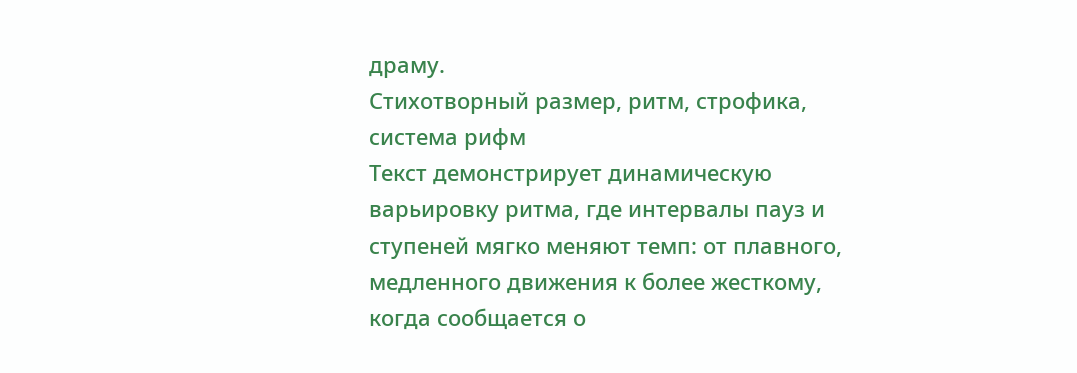драму.
Стихотворный размер, ритм, строфика, система рифм
Текст демонстрирует динамическую варьировку ритма, где интервалы пауз и ступеней мягко меняют темп: от плавного, медленного движения к более жесткому, когда сообщается о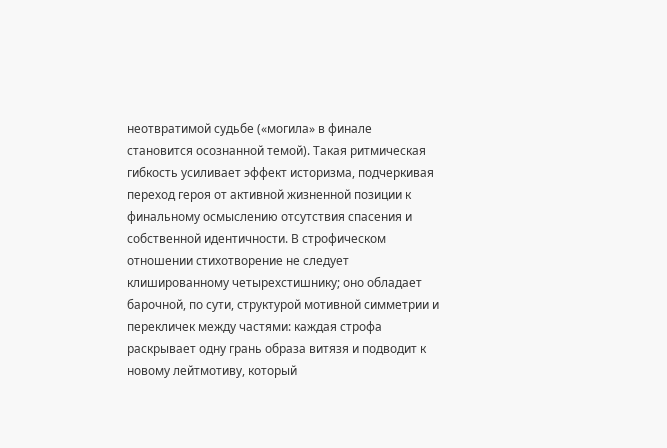неотвратимой судьбе («могила» в финале становится осознанной темой). Такая ритмическая гибкость усиливает эффект историзма, подчеркивая переход героя от активной жизненной позиции к финальному осмыслению отсутствия спасения и собственной идентичности. В строфическом отношении стихотворение не следует клишированному четырехстишнику; оно обладает барочной, по сути, структурой мотивной симметрии и перекличек между частями: каждая строфа раскрывает одну грань образа витязя и подводит к новому лейтмотиву, который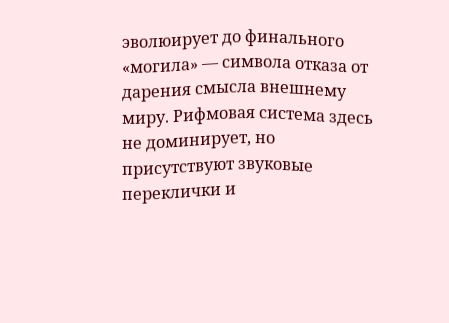эволюирует до финального «могила» — символа отказа от дарения смысла внешнему миру. Рифмовая система здесь не доминирует, но присутствуют звуковые переклички и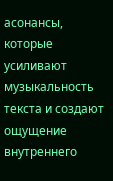асонансы, которые усиливают музыкальность текста и создают ощущение внутреннего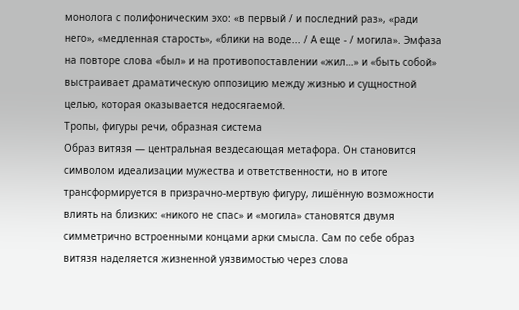монолога с полифоническим эхо: «в первый / и последний раз», «ради него», «медленная старость», «блики на воде... / А еще - / могила». Эмфаза на повторе слова «был» и на противопоставлении «жил…» и «быть собой» выстраивает драматическую оппозицию между жизнью и сущностной целью, которая оказывается недосягаемой.
Тропы, фигуры речи, образная система
Образ витязя — центральная вездесающая метафора. Он становится символом идеализации мужества и ответственности, но в итоге трансформируется в призрачно-мертвую фигуру, лишённую возможности влиять на близких: «никого не спас» и «могила» становятся двумя симметрично встроенными концами арки смысла. Сам по себе образ витязя наделяется жизненной уязвимостью через слова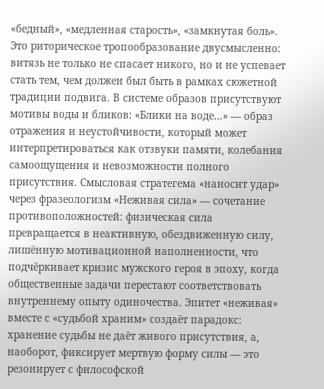«бедный», «медленная старость», «замкнутая боль». Это риторическое тропообразование двусмысленно: витязь не только не спасает никого, но и не успевает стать тем, чем должен был быть в рамках сюжетной традиции подвига. В системе образов присутствуют мотивы воды и бликов: «Блики на воде…» — образ отражения и неустойчивости, который может интерпретироваться как отзвуки памяти, колебания самоощущения и невозможности полного присутствия. Смысловая стратегема «наносит удар» через фразеологизм «Неживая сила» — сочетание противоположностей: физическая сила превращается в неактивную, обездвиженную силу, лишённую мотивационной наполненности, что подчёркивает кризис мужского героя в эпоху, когда общественные задачи перестают соответствовать внутреннему опыту одиночества. Эпитет «неживая» вместе с «судьбой храним» создаёт парадокс: хранение судьбы не даёт живого присутствия, а, наоборот, фиксирует мертвую форму силы — это резонирует с философской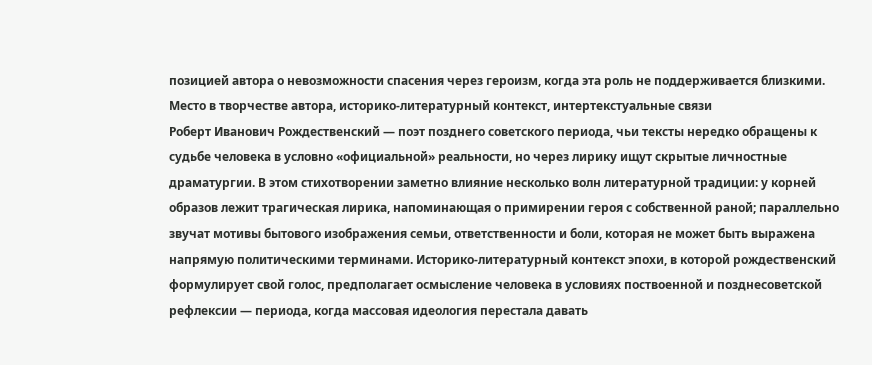позицией автора о невозможности спасения через героизм, когда эта роль не поддерживается близкими.
Место в творчестве автора, историко-литературный контекст, интертекстуальные связи
Роберт Иванович Рождественский — поэт позднего советского периода, чьи тексты нередко обращены к судьбе человека в условно «официальной» реальности, но через лирику ищут скрытые личностные драматургии. В этом стихотворении заметно влияние несколько волн литературной традиции: у корней образов лежит трагическая лирика, напоминающая о примирении героя с собственной раной; параллельно звучат мотивы бытового изображения семьи, ответственности и боли, которая не может быть выражена напрямую политическими терминами. Историко-литературный контекст эпохи, в которой рождественский формулирует свой голос, предполагает осмысление человека в условиях поствоенной и позднесоветской рефлексии — периода, когда массовая идеология перестала давать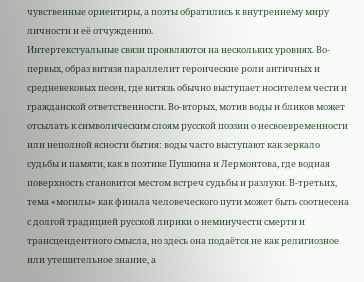чувственные ориентиры, а поэты обратились к внутреннему миру личности и её отчуждению.
Интертекстуальные связи проявляются на нескольких уровнях. Во-первых, образ витязя параллелит героические роли античных и средневековых песен, где витязь обычно выступает носителем чести и гражданской ответственности. Во-вторых, мотив воды и бликов может отсылать к символическим слоям русской поэзии о несвоевременности или неполной ясности бытия: воды часто выступают как зеркало судьбы и памяти, как в поэтике Пушкина и Лермонтова, где водная поверхность становится местом встреч судьбы и разлуки. В-третьих, тема «могилы» как финала человеческого пути может быть соотнесена с долгой традицией русской лирики о неминучести смерти и трансцендентного смысла, но здесь она подаётся не как религиозное или утешительное знание, а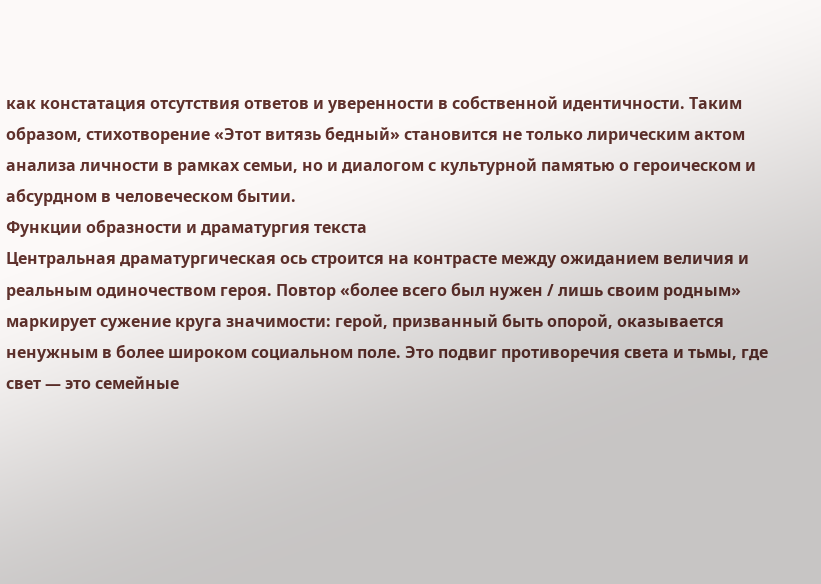как констатация отсутствия ответов и уверенности в собственной идентичности. Таким образом, стихотворение «Этот витязь бедный» становится не только лирическим актом анализа личности в рамках семьи, но и диалогом с культурной памятью о героическом и абсурдном в человеческом бытии.
Функции образности и драматургия текста
Центральная драматургическая ось строится на контрасте между ожиданием величия и реальным одиночеством героя. Повтор «более всего был нужен / лишь своим родным» маркирует сужение круга значимости: герой, призванный быть опорой, оказывается ненужным в более широком социальном поле. Это подвиг противоречия света и тьмы, где свет — это семейные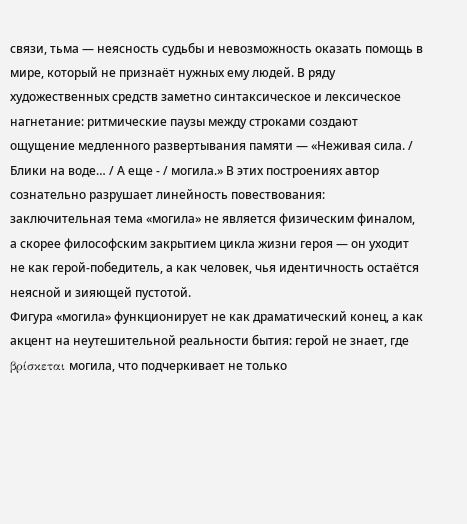связи, тьма — неясность судьбы и невозможность оказать помощь в мире, который не признаёт нужных ему людей. В ряду художественных средств заметно синтаксическое и лексическое нагнетание: ритмические паузы между строками создают ощущение медленного развертывания памяти — «Неживая сила. / Блики на воде… / А еще - / могила.» В этих построениях автор сознательно разрушает линейность повествования: заключительная тема «могила» не является физическим финалом, а скорее философским закрытием цикла жизни героя — он уходит не как герой-победитель, а как человек, чья идентичность остаётся неясной и зияющей пустотой.
Фигура «могила» функционирует не как драматический конец, а как акцент на неутешительной реальности бытия: герой не знает, где βρίσκεται могила, что подчеркивает не только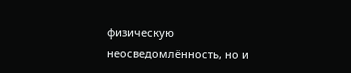физическую неосведомлённость, но и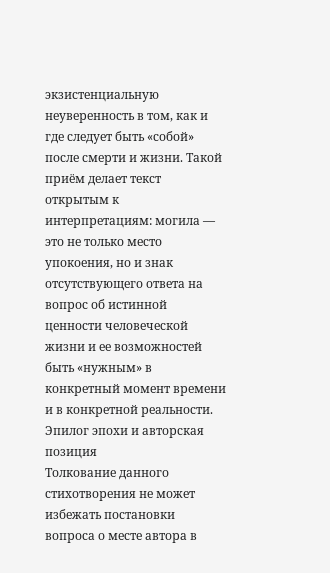экзистенциальную неуверенность в том, как и где следует быть «собой» после смерти и жизни. Такой приём делает текст открытым к интерпретациям: могила — это не только место упокоения, но и знак отсутствующего ответа на вопрос об истинной ценности человеческой жизни и ее возможностей быть «нужным» в конкретный момент времени и в конкретной реальности.
Эпилог эпохи и авторская позиция
Толкование данного стихотворения не может избежать постановки вопроса о месте автора в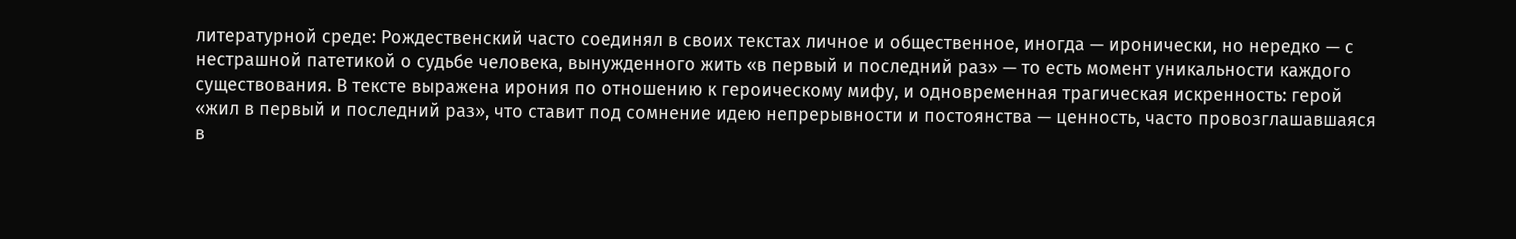литературной среде: Рождественский часто соединял в своих текстах личное и общественное, иногда — иронически, но нередко — с нестрашной патетикой о судьбе человека, вынужденного жить «в первый и последний раз» — то есть момент уникальности каждого существования. В тексте выражена ирония по отношению к героическому мифу, и одновременная трагическая искренность: герой «жил в первый и последний раз», что ставит под сомнение идею непрерывности и постоянства — ценность, часто провозглашавшаяся в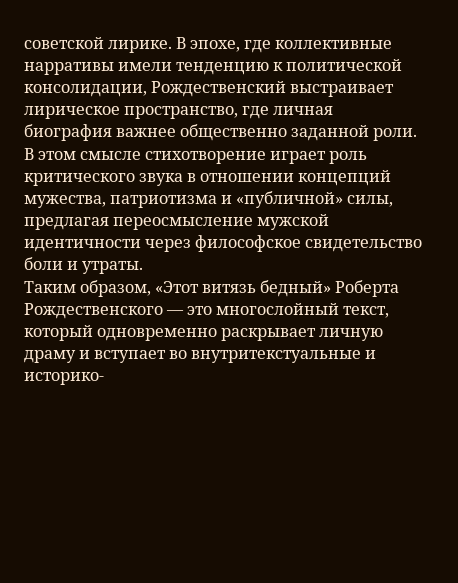советской лирике. В эпохе, где коллективные нарративы имели тенденцию к политической консолидации, Рождественский выстраивает лирическое пространство, где личная биография важнее общественно заданной роли. В этом смысле стихотворение играет роль критического звука в отношении концепций мужества, патриотизма и «публичной» силы, предлагая переосмысление мужской идентичности через философское свидетельство боли и утраты.
Таким образом, «Этот витязь бедный» Роберта Рождественского — это многослойный текст, который одновременно раскрывает личную драму и вступает во внутритекстуальные и историко-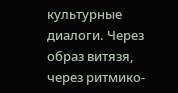культурные диалоги. Через образ витязя, через ритмико-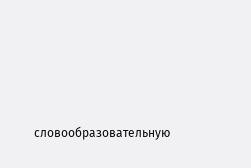словообразовательную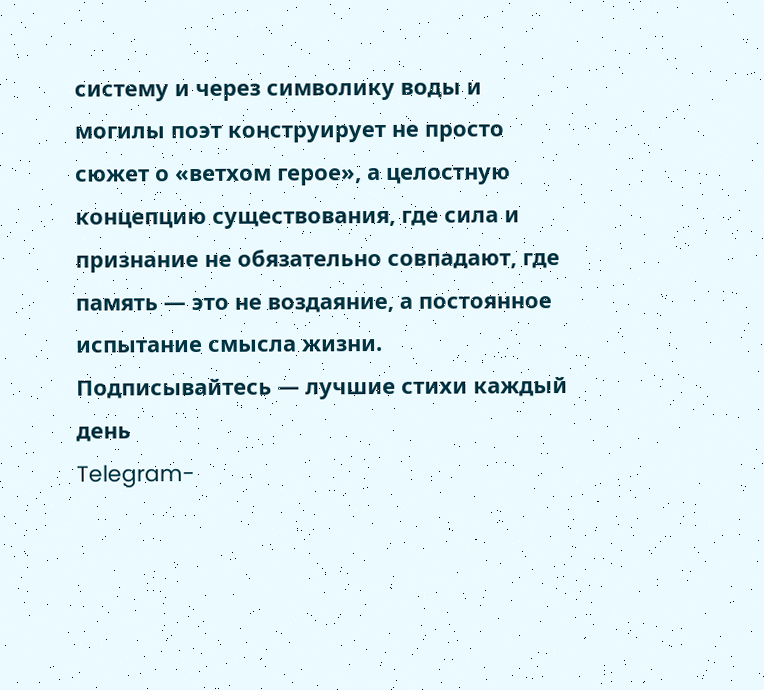систему и через символику воды и могилы поэт конструирует не просто сюжет о «ветхом герое», а целостную концепцию существования, где сила и признание не обязательно совпадают, где память — это не воздаяние, а постоянное испытание смысла жизни.
Подписывайтесь — лучшие стихи каждый день
Telegram-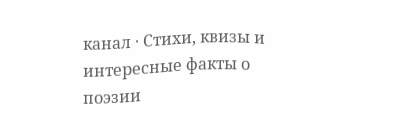канал · Стихи, квизы и интересные факты о поэзии